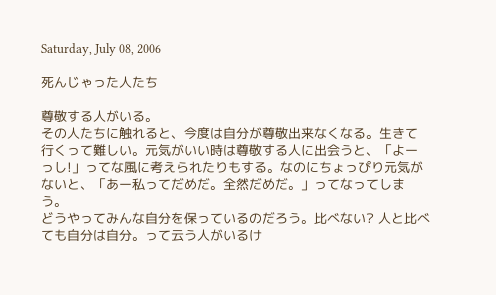Saturday, July 08, 2006

死んじゃった人たち

尊敬する人がいる。
その人たちに触れると、今度は自分が尊敬出来なくなる。生きて行くって難しい。元気がいい時は尊敬する人に出会うと、「よーっし!」ってな風に考えられたりもする。なのにちょっぴり元気がないと、「あー私ってだめだ。全然だめだ。」ってなってしまう。
どうやってみんな自分を保っているのだろう。比べない? 人と比べても自分は自分。って云う人がいるけ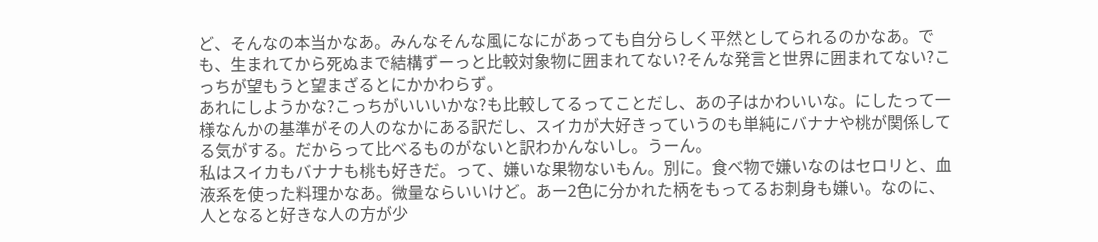ど、そんなの本当かなあ。みんなそんな風になにがあっても自分らしく平然としてられるのかなあ。でも、生まれてから死ぬまで結構ずーっと比較対象物に囲まれてない?そんな発言と世界に囲まれてない?こっちが望もうと望まざるとにかかわらず。
あれにしようかな?こっちがいいいかな?も比較してるってことだし、あの子はかわいいな。にしたって一様なんかの基準がその人のなかにある訳だし、スイカが大好きっていうのも単純にバナナや桃が関係してる気がする。だからって比べるものがないと訳わかんないし。うーん。
私はスイカもバナナも桃も好きだ。って、嫌いな果物ないもん。別に。食べ物で嫌いなのはセロリと、血液系を使った料理かなあ。微量ならいいけど。あー2色に分かれた柄をもってるお刺身も嫌い。なのに、人となると好きな人の方が少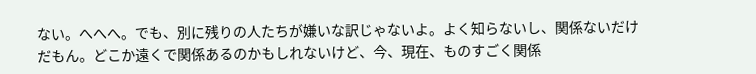ない。へへへ。でも、別に残りの人たちが嫌いな訳じゃないよ。よく知らないし、関係ないだけだもん。どこか遠くで関係あるのかもしれないけど、今、現在、ものすごく関係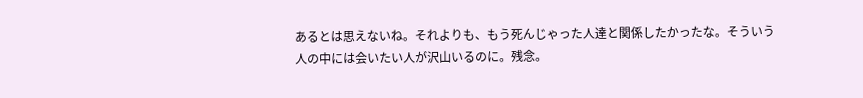あるとは思えないね。それよりも、もう死んじゃった人達と関係したかったな。そういう人の中には会いたい人が沢山いるのに。残念。